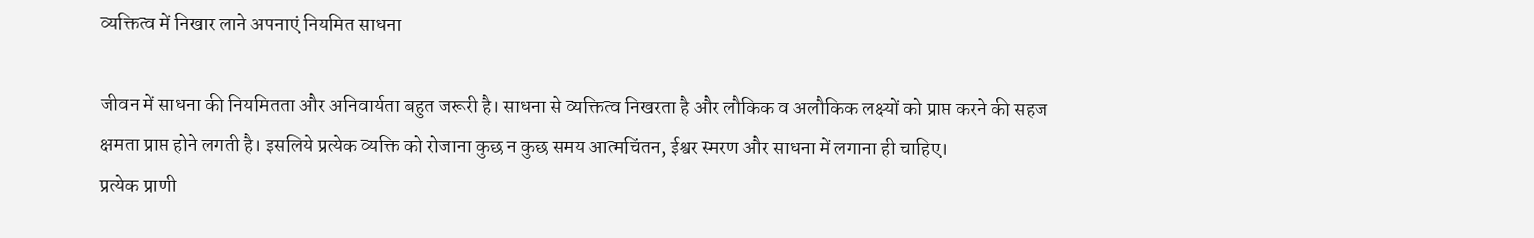व्यक्तित्व में निखार लाने अपनाएं नियमित साधना

जीवन में साधना की नियमितता और अनिवार्यता बहुत जरूरी है। साधना से व्यक्तित्व निखरता है और लौकिक व अलौकिक लक्ष्यों को प्राप्त करने की सहज क्षमता प्राप्त होने लगती है। इसलिये प्रत्येक व्यक्ति को रोजाना कुछ न कुछ समय आत्मचिंतन, ईश्वर स्मरण और साधना में लगाना ही चाहिए।
प्रत्येक प्राणी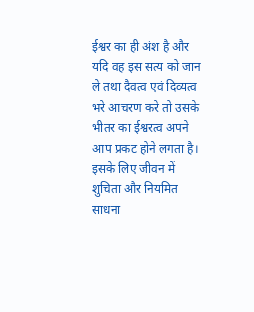ईश्वर का ही अंश है और यदि वह इस सत्य को जान ले तथा दैवत्व एवं दिव्यत्व भरे आचरण करे तो उसके भीतर का ईश्वरत्व अपने आप प्रकट होने लगता है। इसके लिए जीवन में शुचिता और नियमित साधना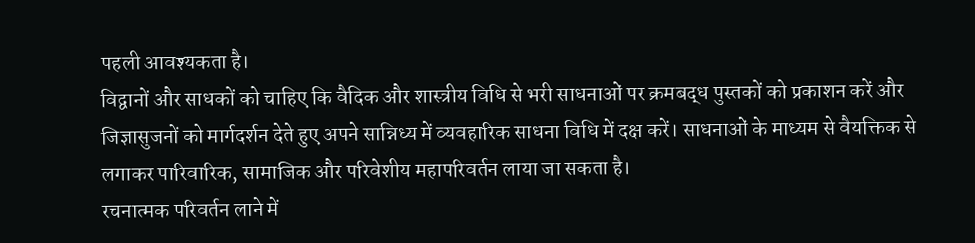पहली आवश्यकता है।
विद्वानों और साधकों को चाहिए कि वैदिक और शास्त्रीय विधि से भरी साधनाओं पर क्रमबद्ध पुस्तकों को प्रकाशन करें और जिज्ञासुजनों को मार्गदर्शन देते हुए अपने सान्निध्य में व्यवहारिक साधना विधि में दक्ष करें। साधनाओं के माध्यम से वैयक्तिक से लगाकर पारिवारिक, सामाजिक और परिवेशीय महापरिवर्तन लाया जा सकता है।
रचनात्मक परिवर्तन लाने में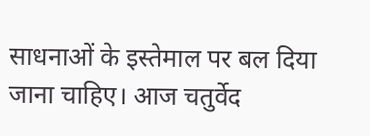साधनाओं के इस्तेमाल पर बल दिया जाना चाहिए। आज चतुर्वेद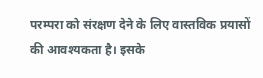परम्परा को संरक्षण देने के लिए वास्तविक प्रयासों की आवश्यकता है। इसके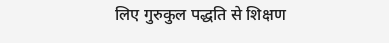लिए गुरुकुल पद्धति से शिक्षण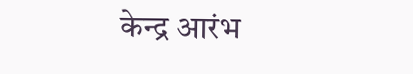केन्द्र आरंभ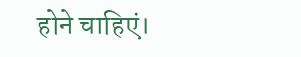होने चाहिएं।